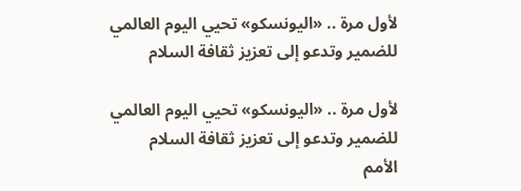لأول مرة .. «اليونسكو» تحيي اليوم العالمي للضمير وتدعو إلى تعزيز ثقافة السلام

لأول مرة .. «اليونسكو» تحيي اليوم العالمي للضمير وتدعو إلى تعزيز ثقافة السلام
الأمم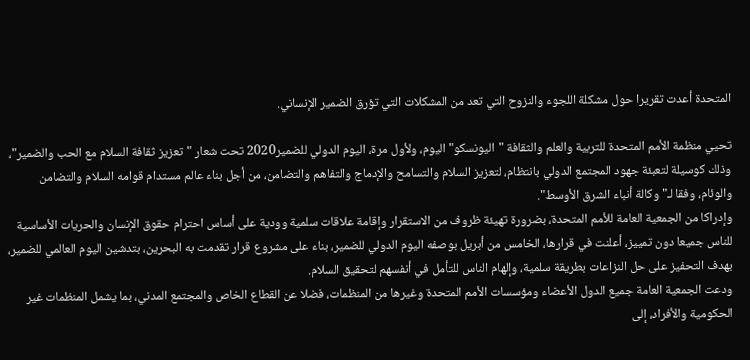المتحدة أعدت تقريرا حول مشكلة اللجوء والنزوح التي تعد من المشكلات التي تؤرق الضمير الإنساني.

تحيي منظمة الأمم المتحدة للتربية والعلم والثقافة "اليونسكو" اليوم، ولأول مرة، اليوم الدولي للضمير2020 تحت شعار "تعزيز ثقافة السلام مع الحب والضمير"، وذلك كوسيلة لتعبئة جهود المجتمع الدولي بانتظام، لتعزيز السلام والتسامح والإدماج والتفاهم والتضامن، من أجل بناء عالم مستدام قوامه السلام والتضامن والوئام، وفقا لـ"وكالة أنباء الشرق الأوسط".
وإدراكا من الجمعية العامة للأمم المتحدة، بضرورة تهيئة ظروف من الاستقرار وإقامة علاقات سلمية وودية على أساس احترام حقوق الإنسان والحريات الأساسية للناس جميعا دون تمييز، أعلنت في قرارها، الخامس من أبريل بوصفه اليوم الدولي للضمير، بناء على مشروع قرار تقدمت به البحرين، بتدشين اليوم العالمي للضمير، بهدف التحفيز على حل النزاعات بطريقة سلمية، وإلهام الناس للتأمل في أنفسهم لتحقيق السلام.
ودعت الجمعية العامة جميع الدول الأعضاء ومؤسسات الأمم المتحدة وغيرها من المنظمات، فضلا عن القطاع الخاص والمجتمع المدني، بما يشمل المنظمات غير الحكومية والأفراد، إلى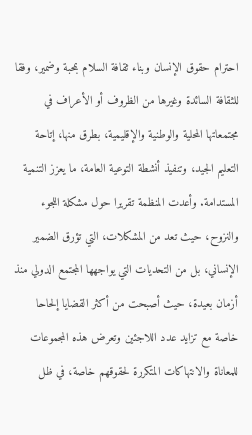احترام حقوق الإنسان وبناء ثقافة السلام بمحبة وضمير، وفقا للثقافة السائدة وغيرها من الظروف أو الأعراف في مجتمعاتها المحلية والوطنية والإقليمية، بطرق منها، إتاحة التعليم الجيد، وتنفيذ أنشطة التوعية العامة، ما يعزز التنمية المستدامة. وأعدت المنظمة تقريرا حول مشكلة اللجوء والنزوح، حيث تعد من المشكلات، التي تؤرق الضمير الإنساني، بل من التحديات التي يواجهها المجتمع الدولي منذ أزمان بعيدة، حيث أصبحت من أكثر القضايا إلحاحا خاصة مع تزايد عدد اللاجئين وتعرض هذه المجموعات للمعاناة والانتهاكات المتكررة لحقوقهم خاصة، في ظل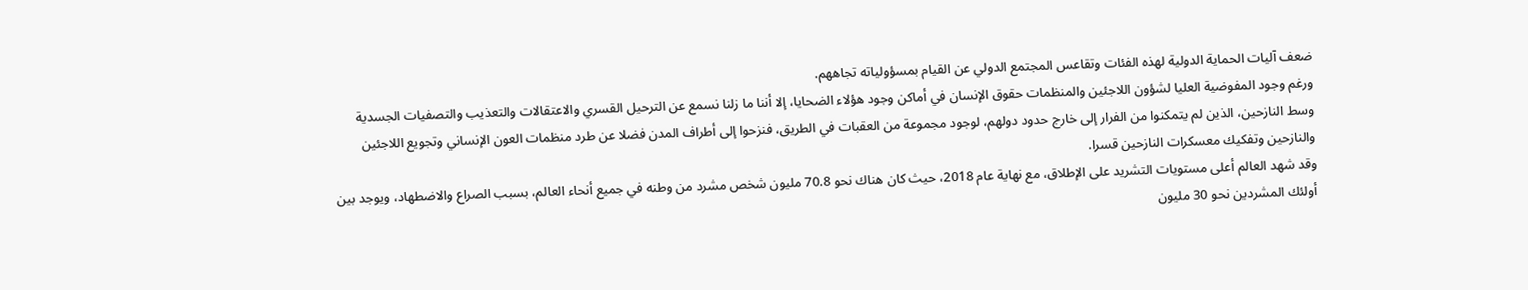ضعف آليات الحماية الدولية لهذه الفئات وتقاعس المجتمع الدولي عن القيام بمسؤولياته تجاههم.
ورغم وجود المفوضية العليا لشؤون اللاجئين والمنظمات حقوق الإنسان في أماكن وجود هؤلاء الضحايا، إلا أننا ما زلنا نسمع عن الترحيل القسري والاعتقالات والتعذيب والتصفيات الجسدية وسط النازحين، الذين لم يتمكنوا من الفرار إلى خارج حدود دولهم، لوجود مجموعة من العقبات في الطريق، فنزحوا إلى أطراف المدن فضلا عن طرد منظمات العون الإنساني وتجويع اللاجئين والنازحين وتفكيك معسكرات النازحين قسرا.
وقد شهد العالم أعلى مستويات التشريد على الإطلاق، مع نهاية عام 2018، حيث كان هناك نحو 70.8 مليون شخص مشرد من وطنه في جميع أنحاء العالم، بسبب الصراع والاضطهاد، ويوجد بين أولئك المشردين نحو 30 مليون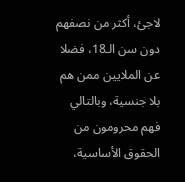لاجئ، أكثر من نصفهم دون سن الـ18، فضلا عن الملايين ممن هم بلا جنسية، وبالتالي فهم محرومون من الحقوق الأساسية،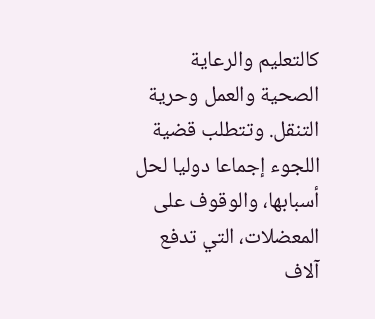كالتعليم والرعاية الصحية والعمل وحرية التنقل. وتتطلب قضية اللجوء إجماعا دوليا لحل أسبابها، والوقوف على المعضلات، التي تدفع آلاف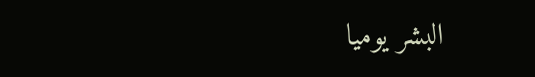البشر يوميا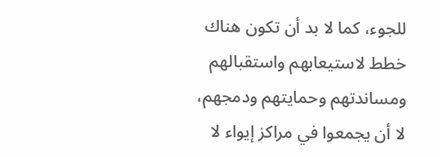للجوء، كما لا بد أن تكون هناك خطط لاستيعابهم واستقبالهم ومساندتهم وحمايتهم ودمجهم، لا أن يجمعوا في مراكز إيواء لا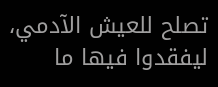تصلح للعيش الآدمي، ليفقدوا فيها ما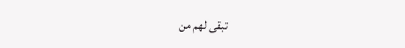تبقى لهم من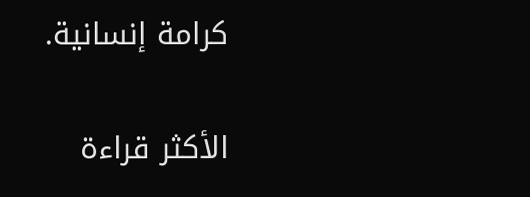كرامة إنسانية.

الأكثر قراءة